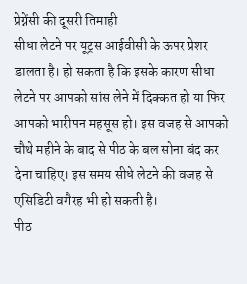प्रेग्नेंसी की दूसरी तिमाही
सीधा लेटने पर यूट्रस आईवीसी के ऊपर प्रेशर डालता है। हो सकता है कि इसके कारण सीधा लेटने पर आपको सांस लेने में दिक्कत हो या फिर आपको भारीपन महसूस हो। इस वजह से आपको चौथे महीने के बाद से पीठ के बल सोना बंद कर देना चाहिए। इस समय सीधे लेटने की वजह से एसिडिटी वगैरह भी हो सकती है।
पीठ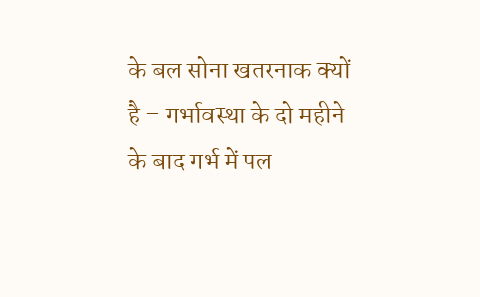के बल सोना खतरनाक क्यों है – गर्भावस्था के दो महीने के बाद गर्भ में पल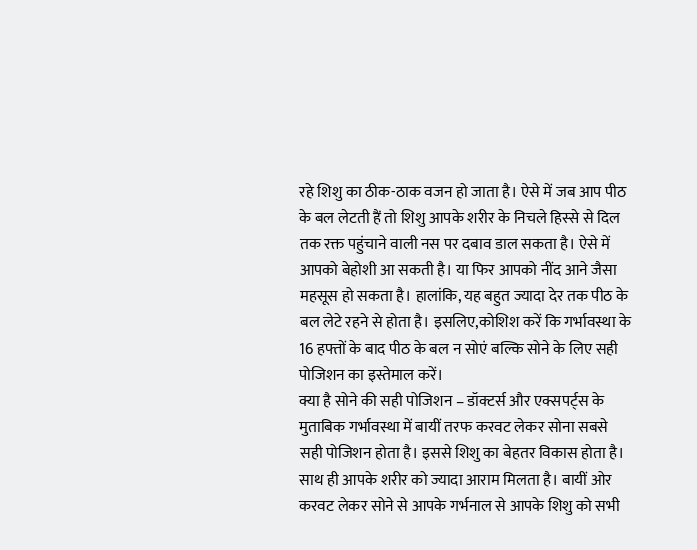रहे शिशु का ठीक-ठाक वजन हो जाता है। ऐसे में जब आप पीठ के बल लेटती हैं तो शिशु आपके शरीर के निचले हिस्से से दिल तक रक्त पहुंचाने वाली नस पर दबाव डाल सकता है। ऐसे में आपको बेहोशी आ सकती है। या फिर आपको नींद आने जैसा महसूस हो सकता है। हालांकि, यह बहुत ज्यादा देर तक पीठ के बल लेटे रहने से होता है। इसलिए,कोशिश करें कि गर्भावस्था के 16 हफ्तों के बाद पीठ के बल न सोएं बल्कि सोने के लिए सही पोजिशन का इस्तेमाल करें।
क्या है सोने की सही पोजिशन – डॉक्टर्स और एक्सपर्ट्स के मुताबिक गर्भावस्था में बायीं तरफ करवट लेकर सोना सबसे सही पोजिशन होता है। इससे शिशु का बेहतर विकास होता है। साथ ही आपके शरीर को ज्यादा आराम मिलता है। बायीं ओर करवट लेकर सोने से आपके गर्भनाल से आपके शिशु को सभी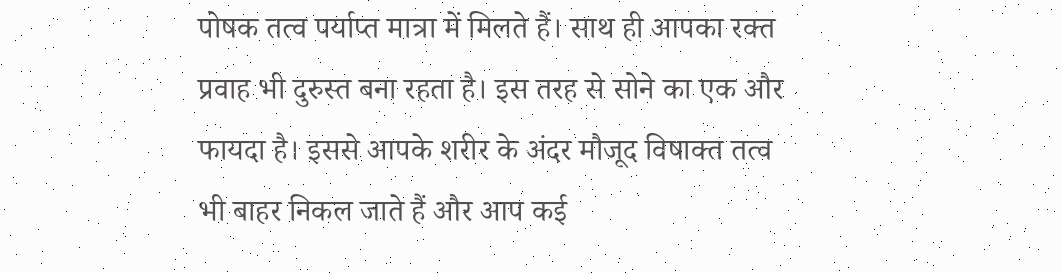पोषक तत्व पर्याप्त मात्रा में मिलते हैं। साथ ही आपका रक्त प्रवाह भी दुरुस्त बना रहता है। इस तरह से सोने का एक और फायदा है। इससे आपके शरीर के अंदर मौजूद विषाक्त तत्व भी बाहर निकल जाते हैं और आप कई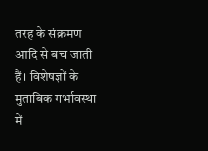तरह के संक्रमण आदि से बच जाती हैं। विशेषज्ञों के मुताबिक गर्भावस्था में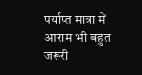पर्याप्त मात्रा में आराम भी बहुत जरूरी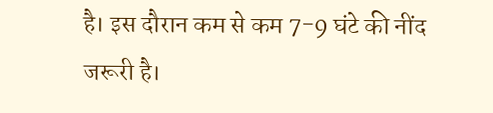है। इस दौरान कम से कम 7-9 घंटे की नींद जरूरी है।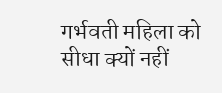गर्भवती महिला को सीधा क्यों नहीं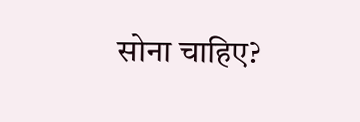सोना चाहिए?